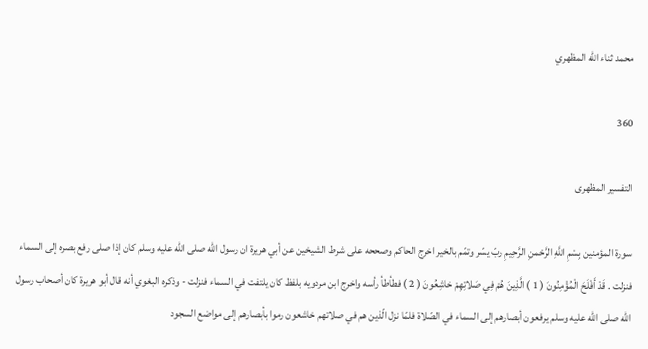محمد ثناء الله المظهري

360

التفسير المظهرى

سورة المؤمنين بِسْمِ اللَّهِ الرَّحْمنِ الرَّحِيمِ ربّ يسّر وتمّم بالخير اخرج الحاكم وصححه على شرط الشيخين عن أبي هريرة ان رسول اللّه صلى اللّه عليه وسلم كان إذا صلى رفع بصره إلى السماء فنزلت . قَدْ أَفْلَحَ الْمُؤْمِنُونَ ( 1 ) الَّذِينَ هُمْ فِي صَلاتِهِمْ خاشِعُونَ ( 2 ) فطأطأ رأسه واخرج ابن مردويه بلفظ كان يلتفت في السماء فنزلت - وذكره البغوي أنه قال أبو هريرة كان أصحاب رسول اللّه صلى اللّه عليه وسلم يرفعون أبصارهم إلى السماء في الصّلاة فلمّا نزل الّذين هم في صلاتهم خاشعون رموا بأبصارهم إلى مواضع السجود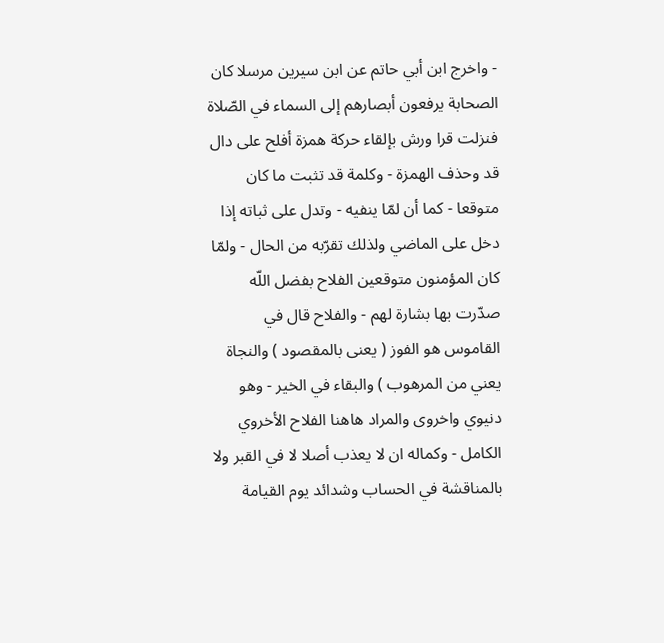- واخرج ابن أبي حاتم عن ابن سيرين مرسلا كان الصحابة يرفعون أبصارهم إلى السماء في الصّلاة فنزلت قرا ورش بإلقاء حركة همزة أفلح على دال قد وحذف الهمزة - وكلمة قد تثبت ما كان متوقعا - كما أن لمّا ينفيه - وتدل على ثباته إذا دخل على الماضي ولذلك تقرّبه من الحال - ولمّا كان المؤمنون متوقعين الفلاح بفضل اللّه صدّرت بها بشارة لهم - والفلاح قال في القاموس هو الفوز ( يعنى بالمقصود ) والنجاة يعني من المرهوب ) والبقاء في الخير - وهو دنيوي واخروى والمراد هاهنا الفلاح الأخروي الكامل - وكماله ان لا يعذب أصلا لا في القبر ولا بالمناقشة في الحساب وشدائد يوم القيامة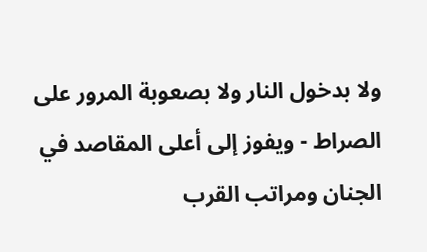ولا بدخول النار ولا بصعوبة المرور على الصراط - ويفوز إلى أعلى المقاصد في الجنان ومراتب القرب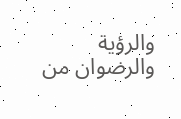والرؤية والرضوان من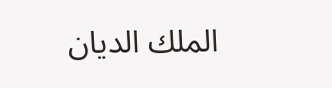الملك الديان